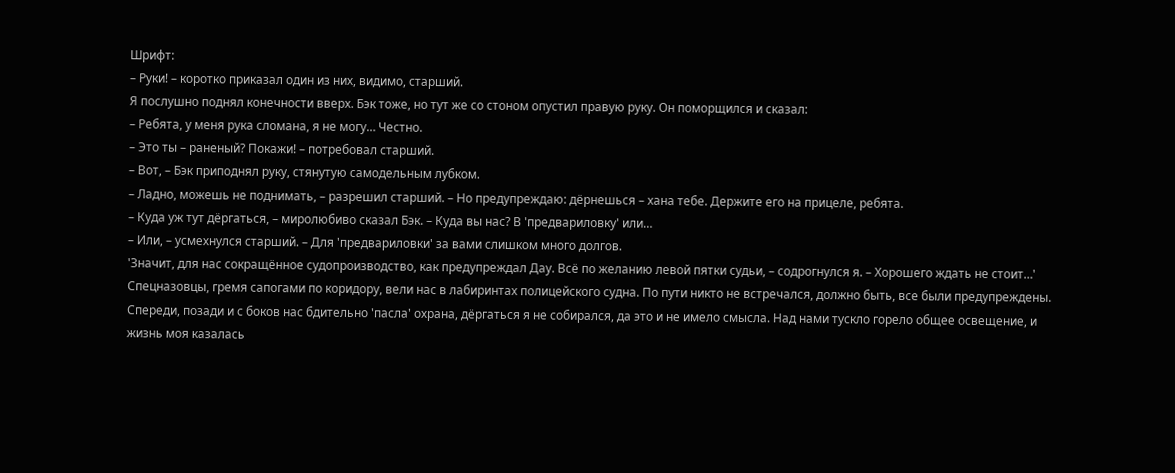Шрифт:
– Руки! – коротко приказал один из них, видимо, старший.
Я послушно поднял конечности вверх. Бэк тоже, но тут же со стоном опустил правую руку. Он поморщился и сказал:
– Ребята, у меня рука сломана, я не могу… Честно.
– Это ты – раненый? Покажи! – потребовал старший.
– Вот, – Бэк приподнял руку, стянутую самодельным лубком.
– Ладно, можешь не поднимать, – разрешил старший. – Но предупреждаю: дёрнешься – хана тебе. Держите его на прицеле, ребята.
– Куда уж тут дёргаться, – миролюбиво сказал Бэк. – Куда вы нас? В 'предвариловку' или…
– Или, – усмехнулся старший. – Для 'предвариловки' за вами слишком много долгов.
'Значит, для нас сокращённое судопроизводство, как предупреждал Дау. Всё по желанию левой пятки судьи, – содрогнулся я. – Хорошего ждать не стоит…'
Спецназовцы, гремя сапогами по коридору, вели нас в лабиринтах полицейского судна. По пути никто не встречался, должно быть, все были предупреждены. Спереди, позади и с боков нас бдительно 'пасла' охрана, дёргаться я не собирался, да это и не имело смысла. Над нами тускло горело общее освещение, и жизнь моя казалась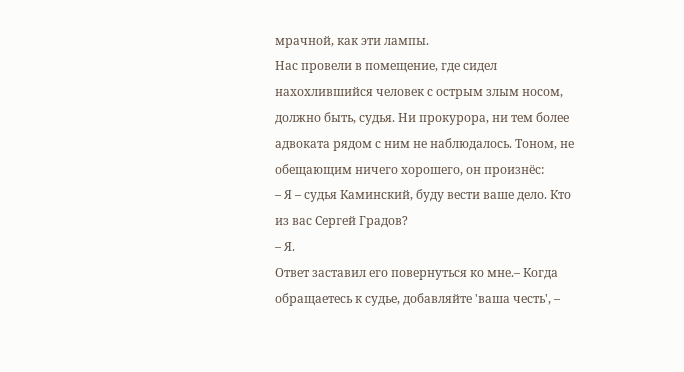мрачной, как эти лампы.
Нас провели в помещение, где сидел нахохлившийся человек с острым злым носом, должно быть, судья. Ни прокурора, ни тем более адвоката рядом с ним не наблюдалось. Тоном, не обещающим ничего хорошего, он произнёс:
– Я – судья Каминский, буду вести ваше дело. Кто из вас Сергей Градов?
– Я.
Ответ заставил его повернуться ко мне.– Когда обращаетесь к судье, добавляйте 'ваша честь', –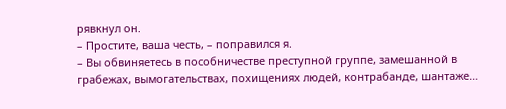рявкнул он.
– Простите, ваша честь, – поправился я.
– Вы обвиняетесь в пособничестве преступной группе, замешанной в грабежах, вымогательствах, похищениях людей, контрабанде, шантаже…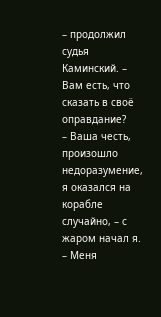– продолжил судья Каминский. – Вам есть, что сказать в своё оправдание?
– Ваша честь, произошло недоразумение, я оказался на корабле случайно, – с жаром начал я. – Меня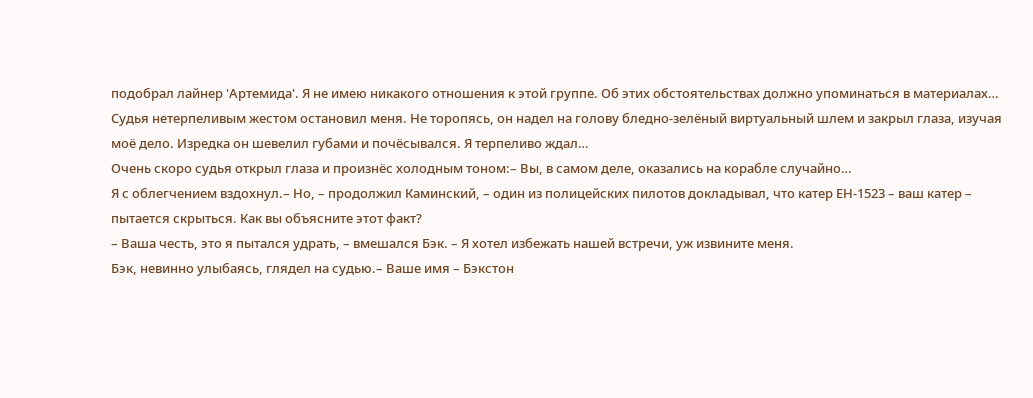подобрал лайнер 'Артемида'. Я не имею никакого отношения к этой группе. Об этих обстоятельствах должно упоминаться в материалах…
Судья нетерпеливым жестом остановил меня. Не торопясь, он надел на голову бледно-зелёный виртуальный шлем и закрыл глаза, изучая моё дело. Изредка он шевелил губами и почёсывался. Я терпеливо ждал…
Очень скоро судья открыл глаза и произнёс холодным тоном:– Вы, в самом деле, оказались на корабле случайно…
Я с облегчением вздохнул.– Но, – продолжил Каминский, – один из полицейских пилотов докладывал, что катер ЕН-1523 – ваш катер – пытается скрыться. Как вы объясните этот факт?
– Ваша честь, это я пытался удрать, – вмешался Бэк. – Я хотел избежать нашей встречи, уж извините меня.
Бэк, невинно улыбаясь, глядел на судью.– Ваше имя – Бэкстон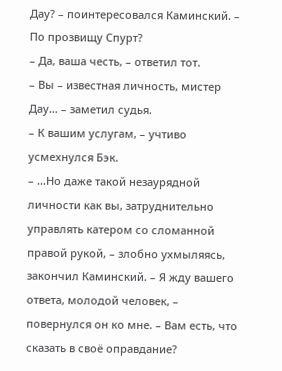Дау? – поинтересовался Каминский. – По прозвищу Спурт?
– Да, ваша честь, – ответил тот.
– Вы – известная личность, мистер Дау… – заметил судья.
– К вашим услугам, – учтиво усмехнулся Бэк.
– …Но даже такой незаурядной личности как вы, затруднительно управлять катером со сломанной правой рукой, – злобно ухмыляясь, закончил Каминский. – Я жду вашего ответа, молодой человек, – повернулся он ко мне. – Вам есть, что сказать в своё оправдание?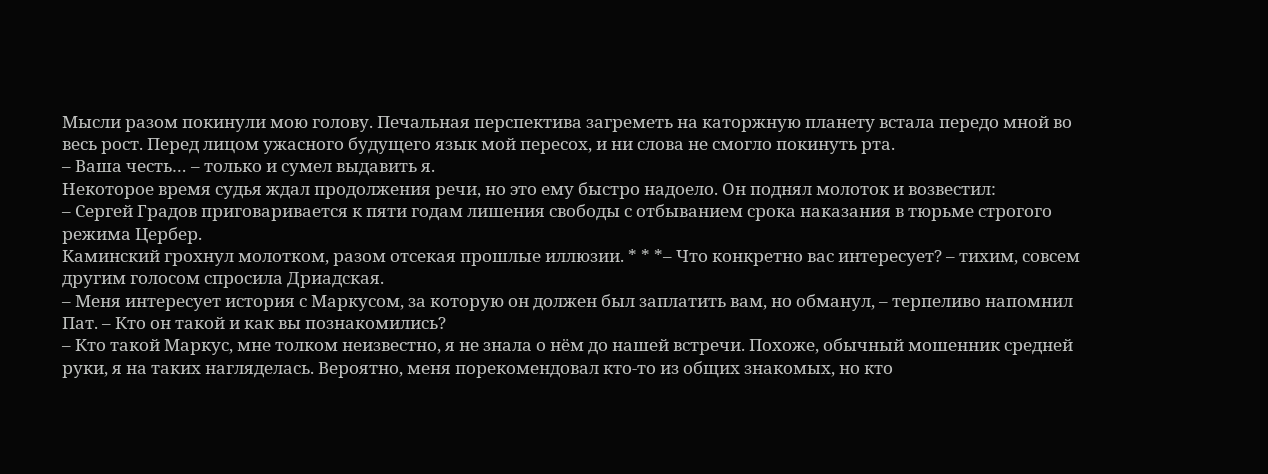Мысли разом покинули мою голову. Печальная перспектива загреметь на каторжную планету встала передо мной во весь рост. Перед лицом ужасного будущего язык мой пересох, и ни слова не смогло покинуть рта.
– Ваша честь… – только и сумел выдавить я.
Некоторое время судья ждал продолжения речи, но это ему быстро надоело. Он поднял молоток и возвестил:
– Сергей Градов приговаривается к пяти годам лишения свободы с отбыванием срока наказания в тюрьме строгого режима Цербер.
Каминский грохнул молотком, разом отсекая прошлые иллюзии. * * *– Что конкретно вас интересует? – тихим, совсем другим голосом спросила Дриадская.
– Меня интересует история с Маркусом, за которую он должен был заплатить вам, но обманул, – терпеливо напомнил Пат. – Кто он такой и как вы познакомились?
– Кто такой Маркус, мне толком неизвестно, я не знала о нём до нашей встречи. Похоже, обычный мошенник средней руки, я на таких нагляделась. Вероятно, меня порекомендовал кто-то из общих знакомых, но кто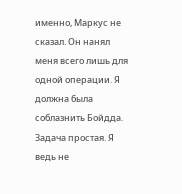именно, Маркус не сказал. Он нанял меня всего лишь для одной операции. Я должна была соблазнить Бойдда. Задача простая. Я ведь не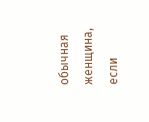обычная женщина, если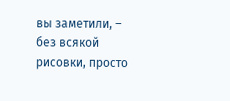вы заметили, – без всякой рисовки, просто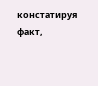констатируя факт,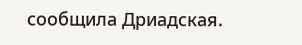сообщила Дриадская.